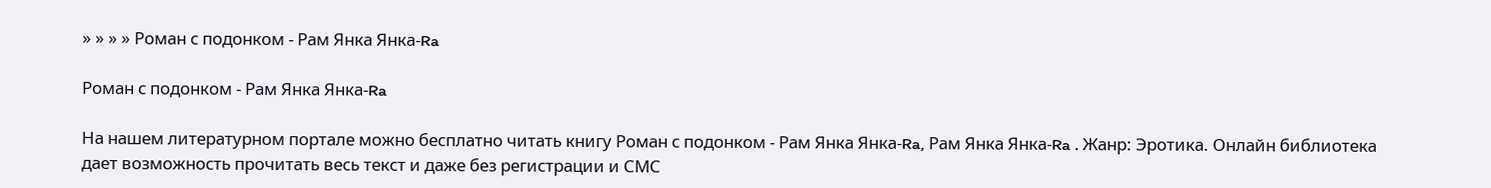» » » » Роман с подонком - Рам Янка Янка-Ra

Роман с подонком - Рам Янка Янка-Ra

На нашем литературном портале можно бесплатно читать книгу Роман с подонком - Рам Янка Янка-Ra, Рам Янка Янка-Ra . Жанр: Эротика. Онлайн библиотека дает возможность прочитать весь текст и даже без регистрации и СМС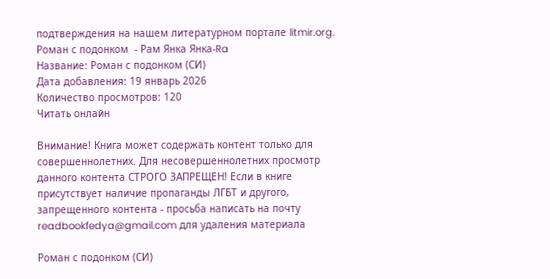подтверждения на нашем литературном портале litmir.org.
Роман с подонком  - Рам Янка Янка-Ra
Название: Роман с подонком (СИ)
Дата добавления: 19 январь 2026
Количество просмотров: 120
Читать онлайн

Внимание! Книга может содержать контент только для совершеннолетних. Для несовершеннолетних просмотр данного контента СТРОГО ЗАПРЕЩЕН! Если в книге присутствует наличие пропаганды ЛГБТ и другого, запрещенного контента - просьба написать на почту readbookfedya@gmail.com для удаления материала

Роман с подонком (СИ)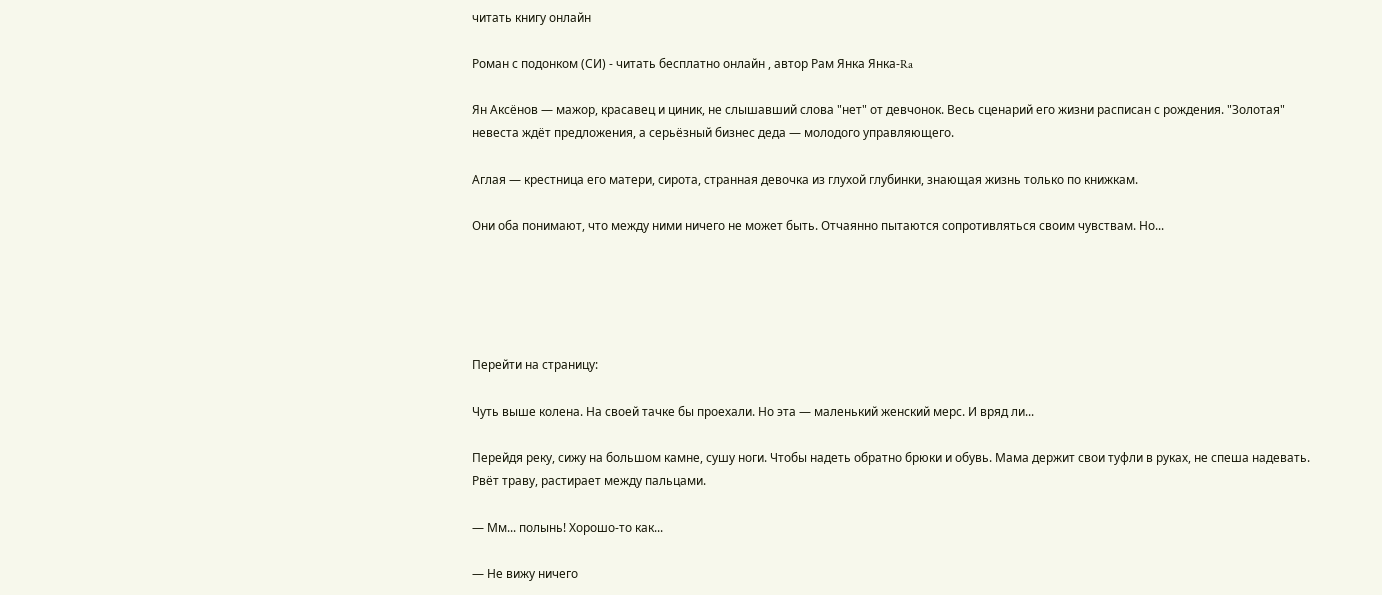читать книгу онлайн

Роман с подонком (СИ) - читать бесплатно онлайн , автор Рам Янка Янка-Ra

Ян Аксёнов — мажор, красавец и циник, не слышавший слова "нет" от девчонок. Весь сценарий его жизни расписан с рождения. "Золотая" невеста ждёт предложения, а серьёзный бизнес деда — молодого управляющего.

Аглая — крестница его матери, сирота, странная девочка из глухой глубинки, знающая жизнь только по книжкам.

Они оба понимают, что между ними ничего не может быть. Отчаянно пытаются сопротивляться своим чувствам. Но...





Перейти на страницу:

Чуть выше колена. На своей тачке бы проехали. Но эта — маленький женский мерс. И вряд ли...

Перейдя реку, сижу на большом камне, сушу ноги. Чтобы надеть обратно брюки и обувь. Мама держит свои туфли в руках, не спеша надевать. Рвёт траву, растирает между пальцами.

— Мм... полынь! Хорошо-то как...

— Не вижу ничего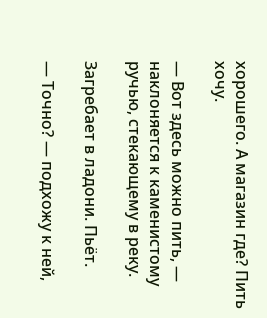хорошего. А магазин где? Пить хочу.

— Вот здесь можно пить, — наклоняется к каменистому ручью, стекающему в реку.

Загребает в ладони. Пьёт.

— Точно? — подхожу к ней,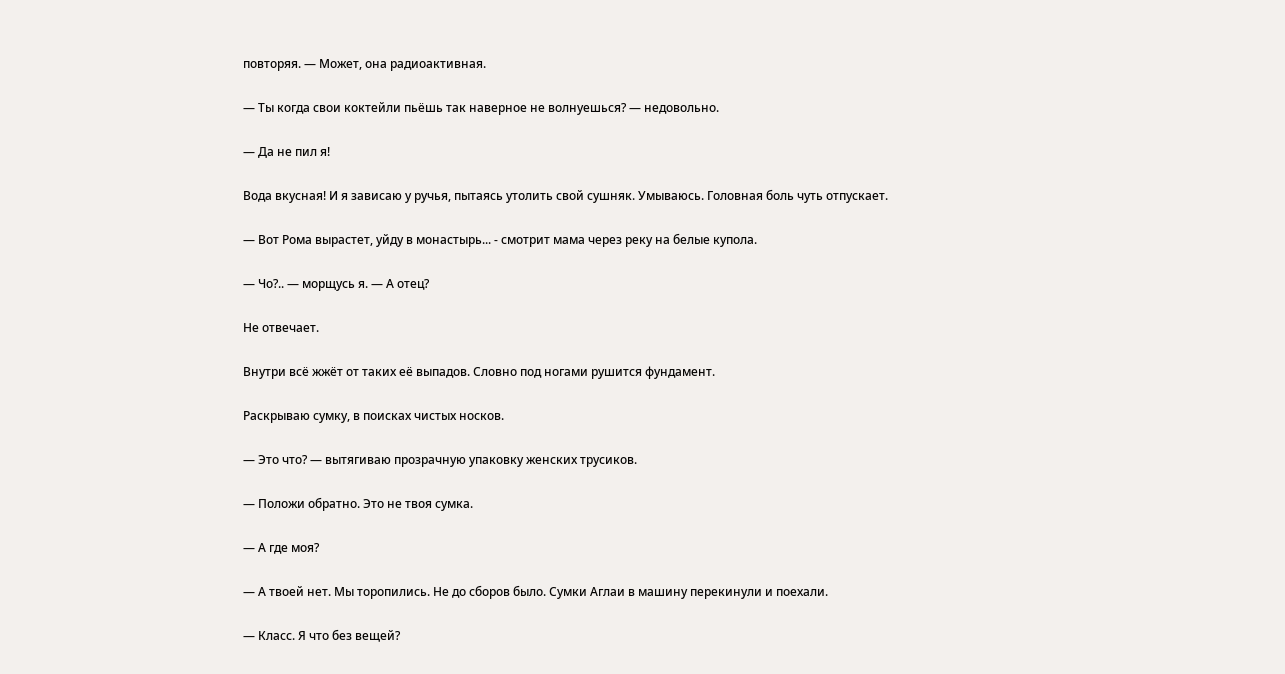повторяя. — Может, она радиоактивная.

— Ты когда свои коктейли пьёшь так наверное не волнуешься? — недовольно.

— Да не пил я!

Вода вкусная! И я зависаю у ручья, пытаясь утолить свой сушняк. Умываюсь. Головная боль чуть отпускает.

— Вот Рома вырастет, уйду в монастырь... - смотрит мама через реку на белые купола.

— Чо?.. — морщусь я. — А отец?

Не отвечает.

Внутри всё жжёт от таких её выпадов. Словно под ногами рушится фундамент.

Раскрываю сумку, в поисках чистых носков.

— Это что? — вытягиваю прозрачную упаковку женских трусиков.

— Положи обратно. Это не твоя сумка.

— А где моя?

— А твоей нет. Мы торопились. Не до сборов было. Сумки Аглаи в машину перекинули и поехали.

— Класс. Я что без вещей?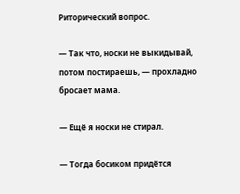Риторический вопрос.

— Так что, носки не выкидывай, потом постираешь, — прохладно бросает мама.

— Ещё я носки не стирал.

— Тогда босиком придётся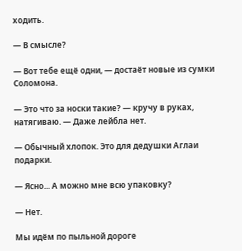ходить.

— В смысле?

— Вот тебе ещё одни, — достаёт новые из сумки Соломона.

— Это что за носки такие? — кручу в руках, натягиваю. — Даже лейбла нет.

— Обычный хлопок. Это для дедушки Аглаи подарки.

— Ясно... А можно мне всю упаковку?

— Нет.

Мы идём по пыльной дороге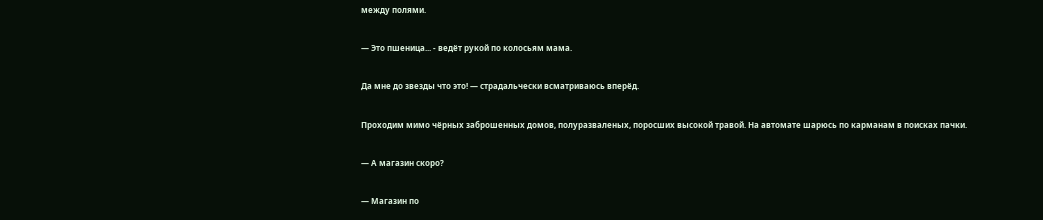между полями.

— Это пшеница... - ведёт рукой по колосьям мама.

Да мне до звезды что это! — страдальчески всматриваюсь вперёд.

Проходим мимо чёрных заброшенных домов, полуразваленых, поросших высокой травой. На автомате шарюсь по карманам в поисках пачки.

— А магазин скоро?

— Магазин по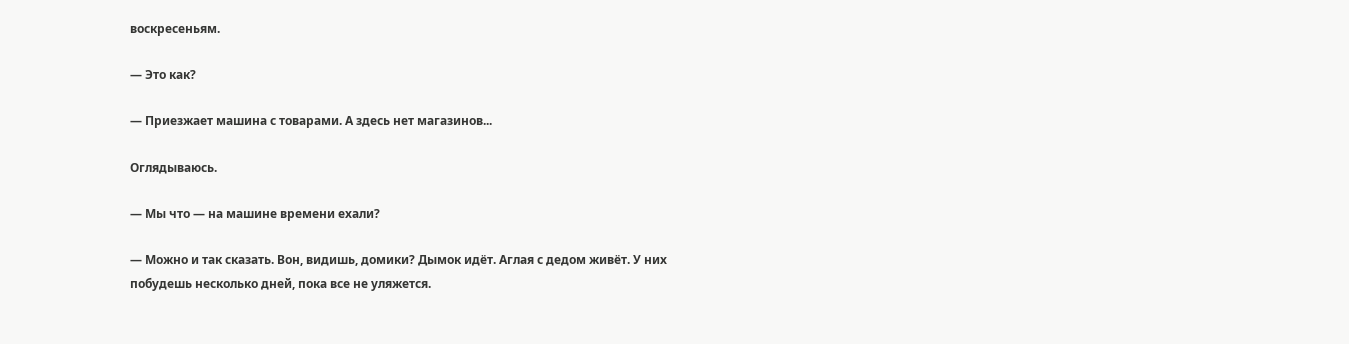воскресеньям.

— Это как?

— Приезжает машина с товарами. А здесь нет магазинов...

Оглядываюсь.

— Мы что — на машине времени ехали?

— Можно и так сказать. Вон, видишь, домики? Дымок идёт. Аглая с дедом живёт. У них побудешь несколько дней, пока все не уляжется.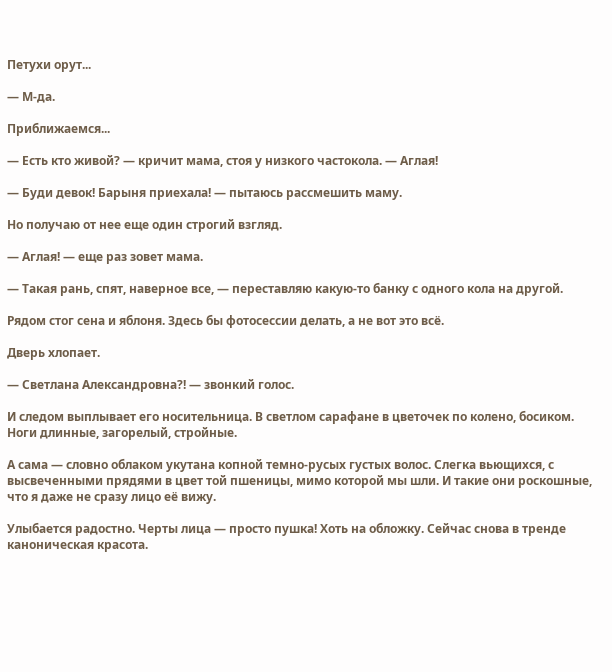Петухи орут...

— М-да.

Приближаемся...

— Есть кто живой? — кричит мама, стоя у низкого частокола. — Аглая!

— Буди девок! Барыня приехала! — пытаюсь рассмешить маму.

Но получаю от нее еще один строгий взгляд.

— Аглая! — еще раз зовет мама.

— Такая рань, спят, наверное все, — переставляю какую-то банку с одного кола на другой.

Рядом стог сена и яблоня. Здесь бы фотосессии делать, а не вот это всё.

Дверь хлопает.

— Светлана Александровна?! — звонкий голос.

И следом выплывает его носительница. В светлом сарафане в цветочек по колено, босиком. Ноги длинные, загорелый, стройные.

А сама — словно облаком укутана копной темно-русых густых волос. Слегка вьющихся, с высвеченными прядями в цвет той пшеницы, мимо которой мы шли. И такие они роскошные, что я даже не сразу лицо её вижу.

Улыбается радостно. Черты лица — просто пушка! Хоть на обложку. Сейчас снова в тренде каноническая красота.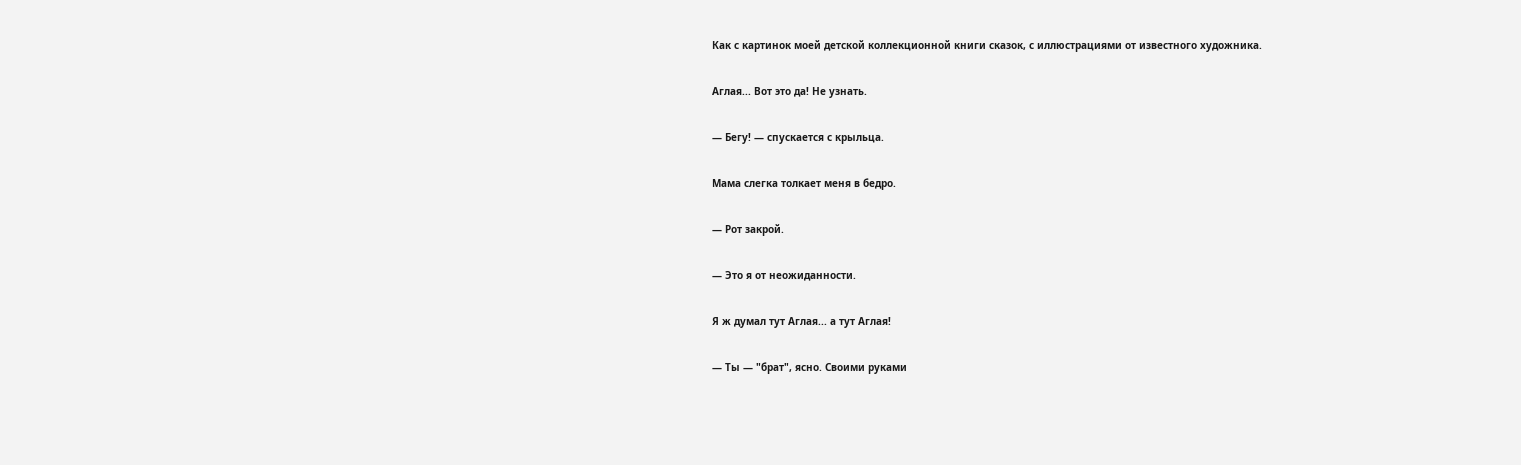Как с картинок моей детской коллекционной книги сказок, с иллюстрациями от известного художника.

Аглая... Вот это да! Не узнать.

— Бегу! — спускается с крыльца.

Мама слегка толкает меня в бедро.

— Рот закрой.

— Это я от неожиданности.

Я ж думал тут Аглая... а тут Аглая!

— Ты — "брат", ясно. Своими руками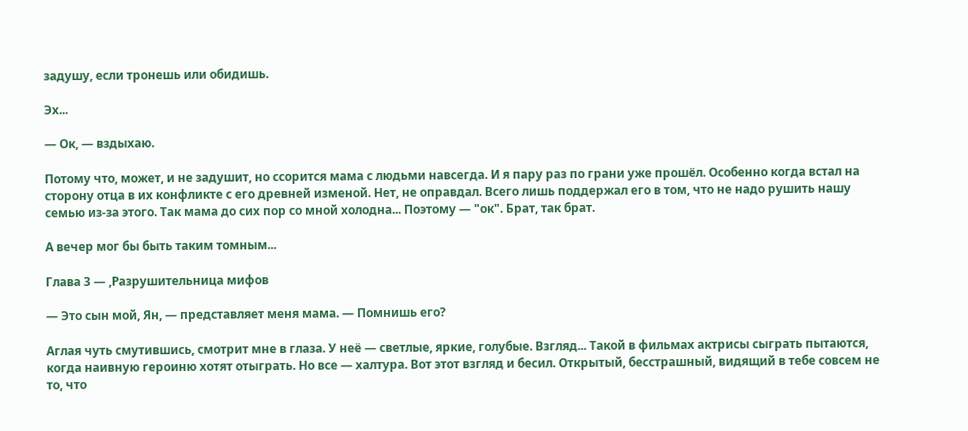задушу, если тронешь или обидишь.

Эх...

— Ок, — вздыхаю.

Потому что, может, и не задушит, но ссорится мама с людьми навсегда. И я пару раз по грани уже прошёл. Особенно когда встал на сторону отца в их конфликте с его древней изменой. Нет, не оправдал. Всего лишь поддержал его в том, что не надо рушить нашу семью из-за этого. Так мама до сих пор со мной холодна... Поэтому — "ок". Брат, так брат.

А вечер мог бы быть таким томным...

Глава 3 — ,Разрушительница мифов

— Это сын мой, Ян, — представляет меня мама. — Помнишь его?

Аглая чуть смутившись, смотрит мне в глаза. У неё — светлые, яркие, голубые. Взгляд... Такой в фильмах актрисы сыграть пытаются, когда наивную героиню хотят отыграть. Но все — халтура. Вот этот взгляд и бесил. Открытый, бесстрашный, видящий в тебе совсем не то, что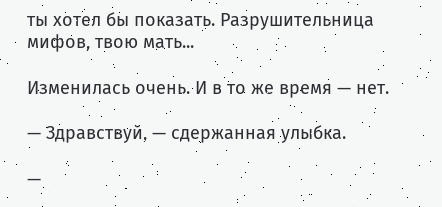ты хотел бы показать. Разрушительница мифов, твою мать...

Изменилась очень. И в то же время — нет.

— Здравствуй, — сдержанная улыбка.

—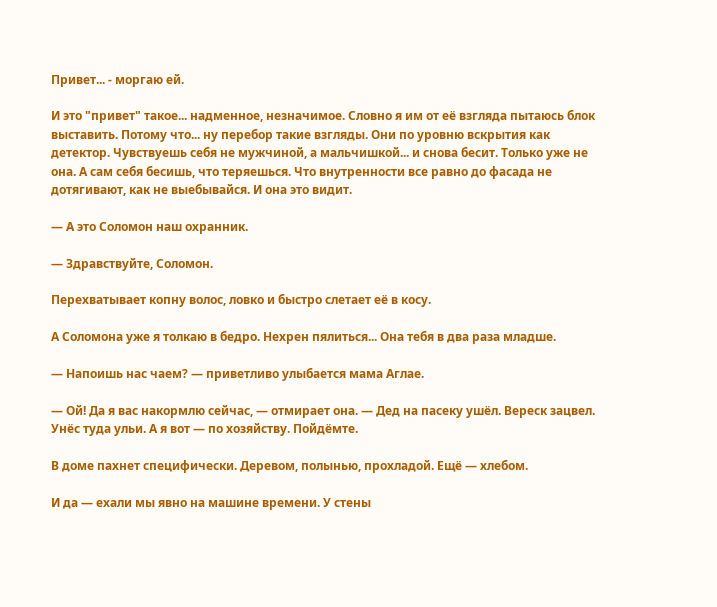Привет... - моргаю ей.

И это "привет" такое... надменное, незначимое. Словно я им от её взгляда пытаюсь блок выставить. Потому что... ну перебор такие взгляды. Они по уровню вскрытия как детектор. Чувствуешь себя не мужчиной, а мальчишкой... и снова бесит. Только уже не она. А сам себя бесишь, что теряешься. Что внутренности все равно до фасада не дотягивают, как не выебывайся. И она это видит.

— А это Соломон наш охранник.

— Здравствуйте, Соломон.

Перехватывает копну волос, ловко и быстро слетает её в косу.

А Соломона уже я толкаю в бедро. Нехрен пялиться... Она тебя в два раза младше.

— Напоишь нас чаем? — приветливо улыбается мама Аглае.

— Ой! Да я вас накормлю сейчас, — отмирает она. — Дед на пасеку ушёл. Вереск зацвел. Унёс туда ульи. А я вот — по хозяйству. Пойдёмте.

В доме пахнет специфически. Деревом, полынью, прохладой. Ещё — хлебом.

И да — ехали мы явно на машине времени. У стены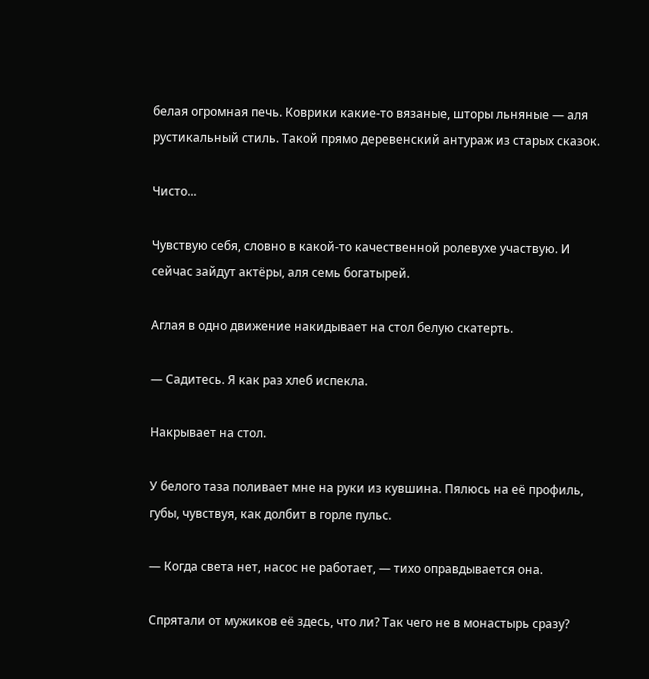белая огромная печь. Коврики какие-то вязаные, шторы льняные — аля рустикальный стиль. Такой прямо деревенский антураж из старых сказок.

Чисто...

Чувствую себя, словно в какой-то качественной ролевухе участвую. И сейчас зайдут актёры, аля семь богатырей.

Аглая в одно движение накидывает на стол белую скатерть.

— Садитесь. Я как раз хлеб испекла.

Накрывает на стол.

У белого таза поливает мне на руки из кувшина. Пялюсь на её профиль, губы, чувствуя, как долбит в горле пульс.

— Когда света нет, насос не работает, — тихо оправдывается она.

Спрятали от мужиков её здесь, что ли? Так чего не в монастырь сразу?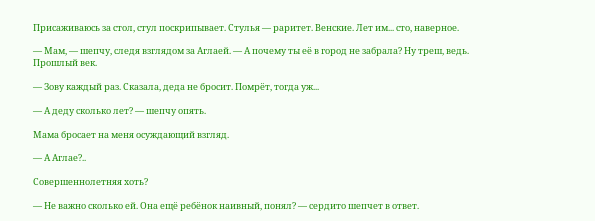Присаживаюсь за стол, стул поскрипывает. Стулья — раритет. Венские. Лет им... сто, наверное.

— Мам, — шепчу, следя взглядом за Аглаей. — А почему ты её в город не забрала? Ну треш, ведь. Прошлый век.

— Зову каждый раз. Сказала, деда не бросит. Помрёт, тогда уж...

— А деду сколько лет? — шепчу опять.

Мама бросает на меня осуждающий взгляд.

— А Аглае?..

Совершеннолетняя хоть?

— Не важно сколько ей. Она ещё ребёнок наивный, понял? — сердито шепчет в ответ.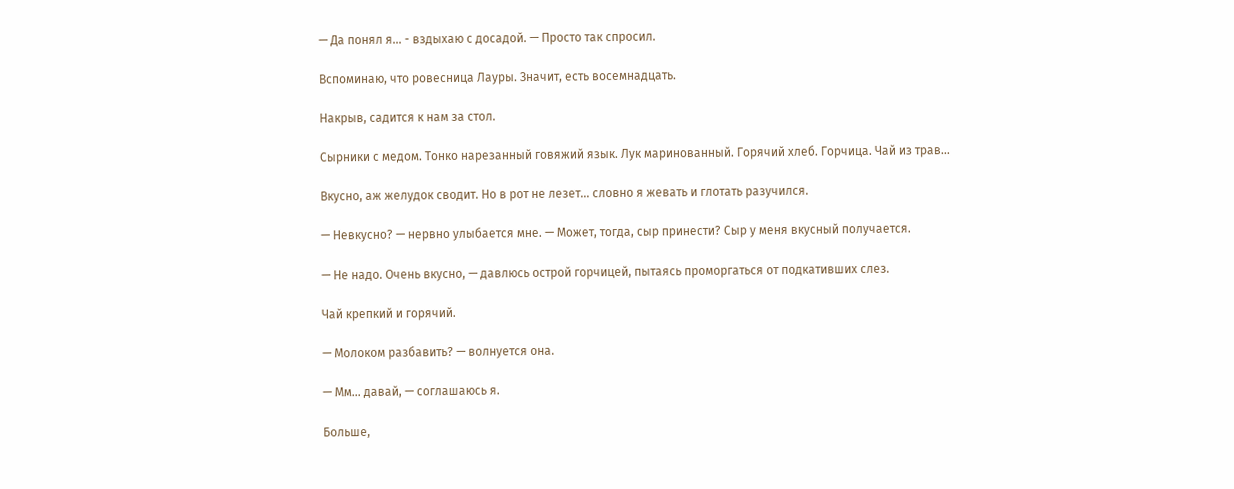— Да понял я... - вздыхаю с досадой. — Просто так спросил.

Вспоминаю, что ровесница Лауры. Значит, есть восемнадцать.

Накрыв, садится к нам за стол.

Сырники с медом. Тонко нарезанный говяжий язык. Лук маринованный. Горячий хлеб. Горчица. Чай из трав...

Вкусно, аж желудок сводит. Но в рот не лезет... словно я жевать и глотать разучился.

— Невкусно? — нервно улыбается мне. — Может, тогда, сыр принести? Сыр у меня вкусный получается.

— Не надо. Очень вкусно, — давлюсь острой горчицей, пытаясь проморгаться от подкативших слез.

Чай крепкий и горячий.

— Молоком разбавить? — волнуется она.

— Мм... давай, — соглашаюсь я.

Больше,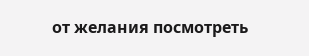от желания посмотреть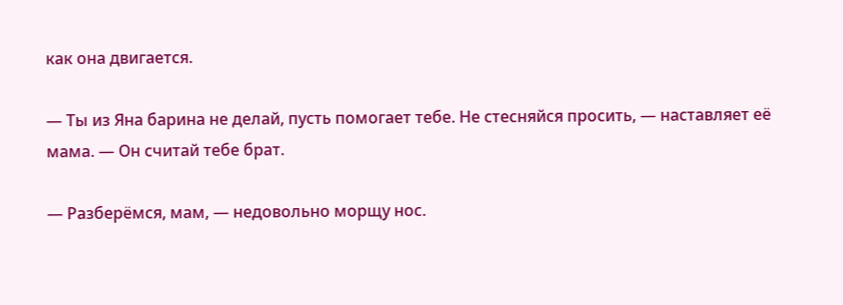как она двигается.

— Ты из Яна барина не делай, пусть помогает тебе. Не стесняйся просить, — наставляет её мама. — Он считай тебе брат.

— Разберёмся, мам, — недовольно морщу нос.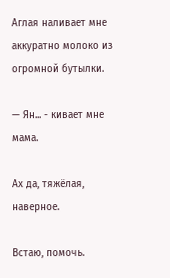Аглая наливает мне аккуратно молоко из огромной бутылки.

— Ян... - кивает мне мама.

Ах да, тяжёлая, наверное.

Встаю, помочь.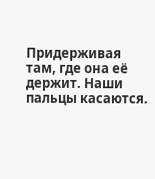Придерживая там, где она её держит. Наши пальцы касаются.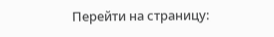Перейти на страницу: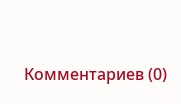Комментариев (0)